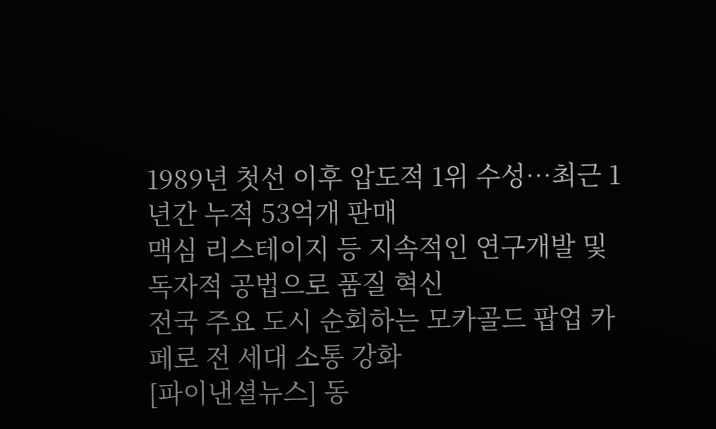1989년 첫선 이후 압도적 1위 수성…최근 1년간 누적 53억개 판매
맥심 리스테이지 등 지속적인 연구개발 및 독자적 공법으로 품질 혁신
전국 주요 도시 순회하는 모카골드 팝업 카페로 전 세대 소통 강화
[파이낸셜뉴스] 동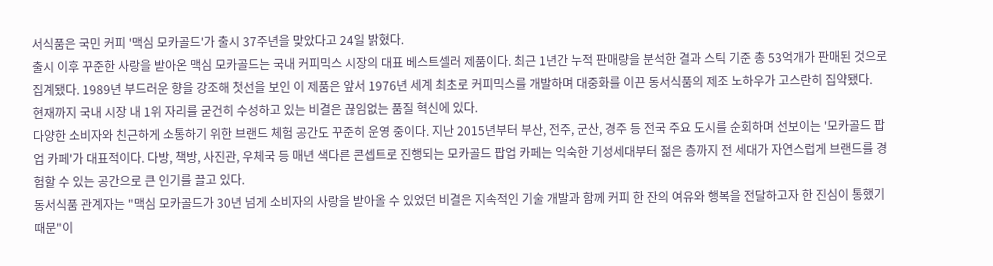서식품은 국민 커피 '맥심 모카골드'가 출시 37주년을 맞았다고 24일 밝혔다.
출시 이후 꾸준한 사랑을 받아온 맥심 모카골드는 국내 커피믹스 시장의 대표 베스트셀러 제품이다. 최근 1년간 누적 판매량을 분석한 결과 스틱 기준 총 53억개가 판매된 것으로 집계됐다. 1989년 부드러운 향을 강조해 첫선을 보인 이 제품은 앞서 1976년 세계 최초로 커피믹스를 개발하며 대중화를 이끈 동서식품의 제조 노하우가 고스란히 집약됐다.
현재까지 국내 시장 내 1위 자리를 굳건히 수성하고 있는 비결은 끊임없는 품질 혁신에 있다.
다양한 소비자와 친근하게 소통하기 위한 브랜드 체험 공간도 꾸준히 운영 중이다. 지난 2015년부터 부산, 전주, 군산, 경주 등 전국 주요 도시를 순회하며 선보이는 '모카골드 팝업 카페'가 대표적이다. 다방, 책방, 사진관, 우체국 등 매년 색다른 콘셉트로 진행되는 모카골드 팝업 카페는 익숙한 기성세대부터 젊은 층까지 전 세대가 자연스럽게 브랜드를 경험할 수 있는 공간으로 큰 인기를 끌고 있다.
동서식품 관계자는 "맥심 모카골드가 30년 넘게 소비자의 사랑을 받아올 수 있었던 비결은 지속적인 기술 개발과 함께 커피 한 잔의 여유와 행복을 전달하고자 한 진심이 통했기 때문"이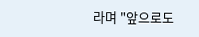라며 "앞으로도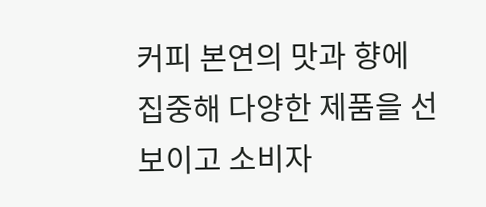커피 본연의 맛과 향에 집중해 다양한 제품을 선보이고 소비자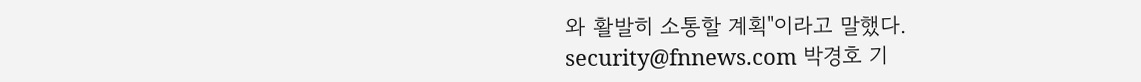와 활발히 소통할 계획"이라고 말했다.
security@fnnews.com 박경호 기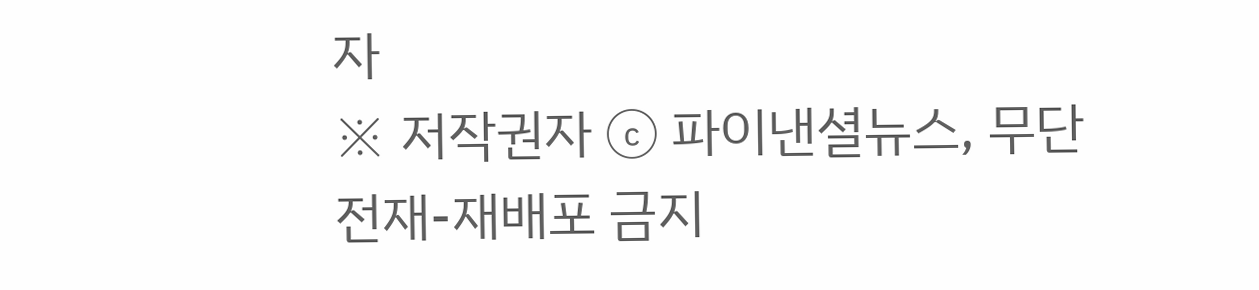자
※ 저작권자 ⓒ 파이낸셜뉴스, 무단전재-재배포 금지